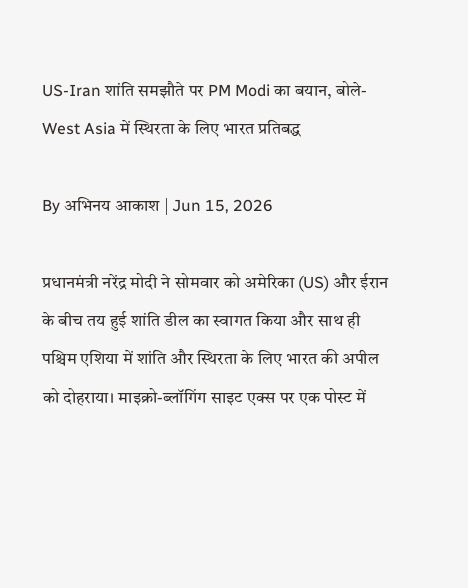US-Iran शांति समझौते पर PM Modi का बयान, बोले- West Asia में स्थिरता के लिए भारत प्रतिबद्ध

By अभिनय आकाश | Jun 15, 2026

प्रधानमंत्री नरेंद्र मोदी ने सोमवार को अमेरिका (US) और ईरान के बीच तय हुई शांति डील का स्वागत किया और साथ ही पश्चिम एशिया में शांति और स्थिरता के लिए भारत की अपील को दोहराया। माइक्रो-ब्लॉगिंग साइट एक्स पर एक पोस्ट में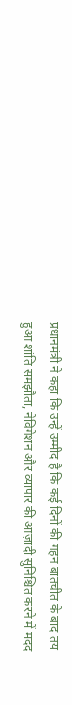प्रधानमंत्री ने कहा कि उन्हें उम्मीद है कि कई दिनों की गहन बातचीत के बाद तय हुआ शांति समझौता, नेविगेशन और व्यापार की आज़ादी सुनिश्चित करने में मदद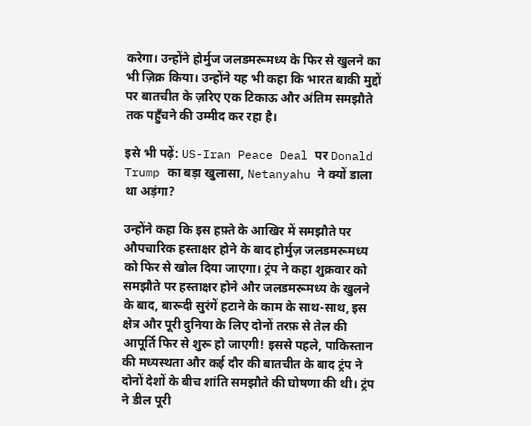करेगा। उन्होंने होर्मुज जलडमरूमध्य के फिर से खुलने का भी ज़िक्र किया। उन्होंने यह भी कहा कि भारत बाकी मुद्दों पर बातचीत के ज़रिए एक टिकाऊ और अंतिम समझौते तक पहुँचने की उम्मीद कर रहा है।

इसे भी पढ़ें: US-Iran Peace Deal पर Donald Trump का बड़ा खुलासा, Netanyahu ने क्यों डाला था अड़ंगा?

उन्होंने कहा कि इस हफ़्ते के आखिर में समझौते पर औपचारिक हस्ताक्षर होने के बाद होर्मुज़ जलडमरूमध्य को फिर से खोल दिया जाएगा। ट्रंप ने कहा शुक्रवार को समझौते पर हस्ताक्षर होने और जलडमरूमध्य के खुलने के बाद, बारूदी सुरंगें हटाने के काम के साथ-साथ, इस क्षेत्र और पूरी दुनिया के लिए दोनों तरफ़ से तेल की आपूर्ति फिर से शुरू हो जाएगी! इससे पहले, पाकिस्तान की मध्यस्थता और कई दौर की बातचीत के बाद ट्रंप ने दोनों देशों के बीच शांति समझौते की घोषणा की थी। ट्रंप ने डील पूरी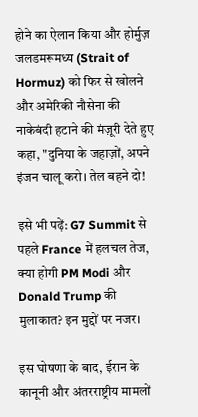होने का ऐलान किया और होर्मुज़ जलडमरूमध्य (Strait of Hormuz) को फिर से खोलने और अमेरिकी नौसेना की नाकेबंदी हटाने की मंज़ूरी देते हुए कहा, "दुनिया के जहाज़ों, अपने इंजन चालू करो। तेल बहने दो!

इसे भी पढ़ें: G7 Summit से पहले France में हलचल तेज, क्या होगी PM Modi और Donald Trump की मुलाकात? इन मुद्दों पर नजर।

इस घोषणा के बाद, ईरान के कानूनी और अंतरराष्ट्रीय मामलों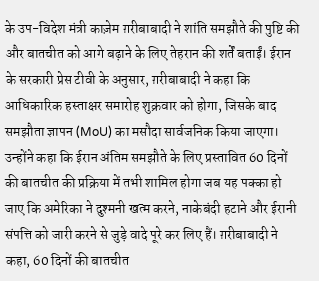के उप-विदेश मंत्री काज़ेम ग़रीबाबादी ने शांति समझौते की पुष्टि की और बातचीत को आगे बढ़ाने के लिए तेहरान की शर्तें बताईं। ईरान के सरकारी प्रेस टीवी के अनुसार, ग़रीबाबादी ने कहा कि आधिकारिक हस्ताक्षर समारोह शुक्रवार को होगा, जिसके बाद समझौता ज्ञापन (MoU) का मसौदा सार्वजनिक किया जाएगा। उन्होंने कहा कि ईरान अंतिम समझौते के लिए प्रस्तावित 60 दिनों की बातचीत की प्रक्रिया में तभी शामिल होगा जब यह पक्का हो जाए कि अमेरिका ने दुश्मनी खत्म करने, नाकेबंदी हटाने और ईरानी संपत्ति को जारी करने से जुड़े वादे पूरे कर लिए हैं। ग़रीबाबादी ने कहा, 60 दिनों की बातचीत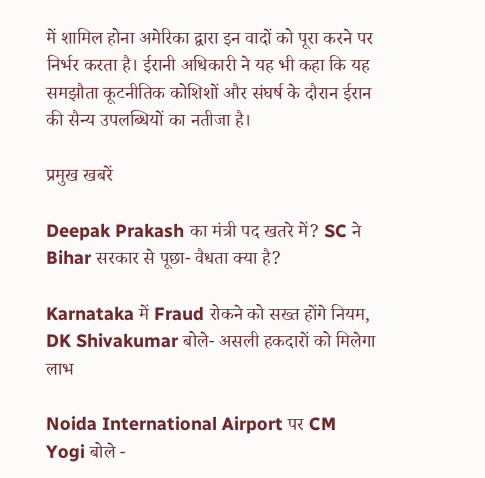में शामिल होना अमेरिका द्वारा इन वादों को पूरा करने पर निर्भर करता है। ईरानी अधिकारी ने यह भी कहा कि यह समझौता कूटनीतिक कोशिशों और संघर्ष के दौरान ईरान की सैन्य उपलब्धियों का नतीजा है।

प्रमुख खबरें

Deepak Prakash का मंत्री पद खतरे में? SC ने Bihar सरकार से पूछा- वैधता क्या है?

Karnataka में Fraud रोकने को सख्त होंगे नियम, DK Shivakumar बोले- असली हकदारों को मिलेगा लाभ

Noida International Airport पर CM Yogi बोले -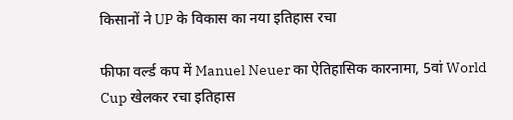किसानों ने UP के विकास का नया इतिहास रचा

फीफा वर्ल्ड कप में Manuel Neuer का ऐतिहासिक कारनामा, 5वां World Cup खेलकर रचा इतिहास